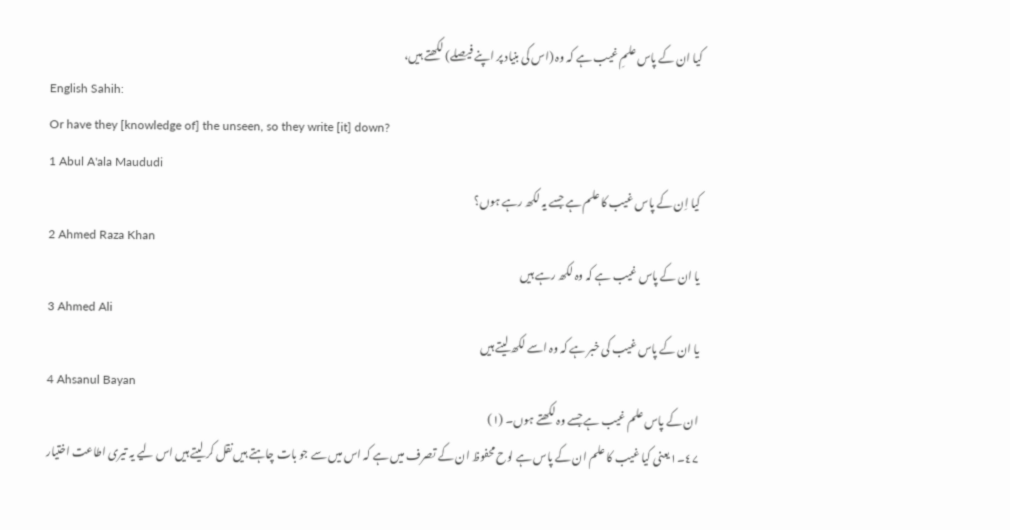کیا ان کے پاس علمِ غیب ہے کہ وہ (اس کی بنیاد پر اپنے فیصلے) لکھتے ہیں،
English Sahih:
Or have they [knowledge of] the unseen, so they write [it] down?
1 Abul A'ala Maududi
کیا اِن کے پاس غیب کا علم ہے جسے یہ لکھ رہے ہوں؟
2 Ahmed Raza Khan
یا ان کے پاس غیب ہے کہ وہ لکھ رہے ہیں
3 Ahmed Ali
یا ان کے پاس غیب کی خبر ہے کہ وہ اسے لکھ لیتے ہیں
4 Ahsanul Bayan
ان کے پاس علم غیب ہے جسے وہ لکھتے ہوں۔ (۱)
٤۷۔۱یعنی کیا غیب کا علم ان کے پاس ہے لوح محفوظ ان کے تصرف میں ہے کہ اس میں سے جو بات چاہتے ہیں نقل کر لیتے ہیں اس لیے یہ تیری اطاعت اختیار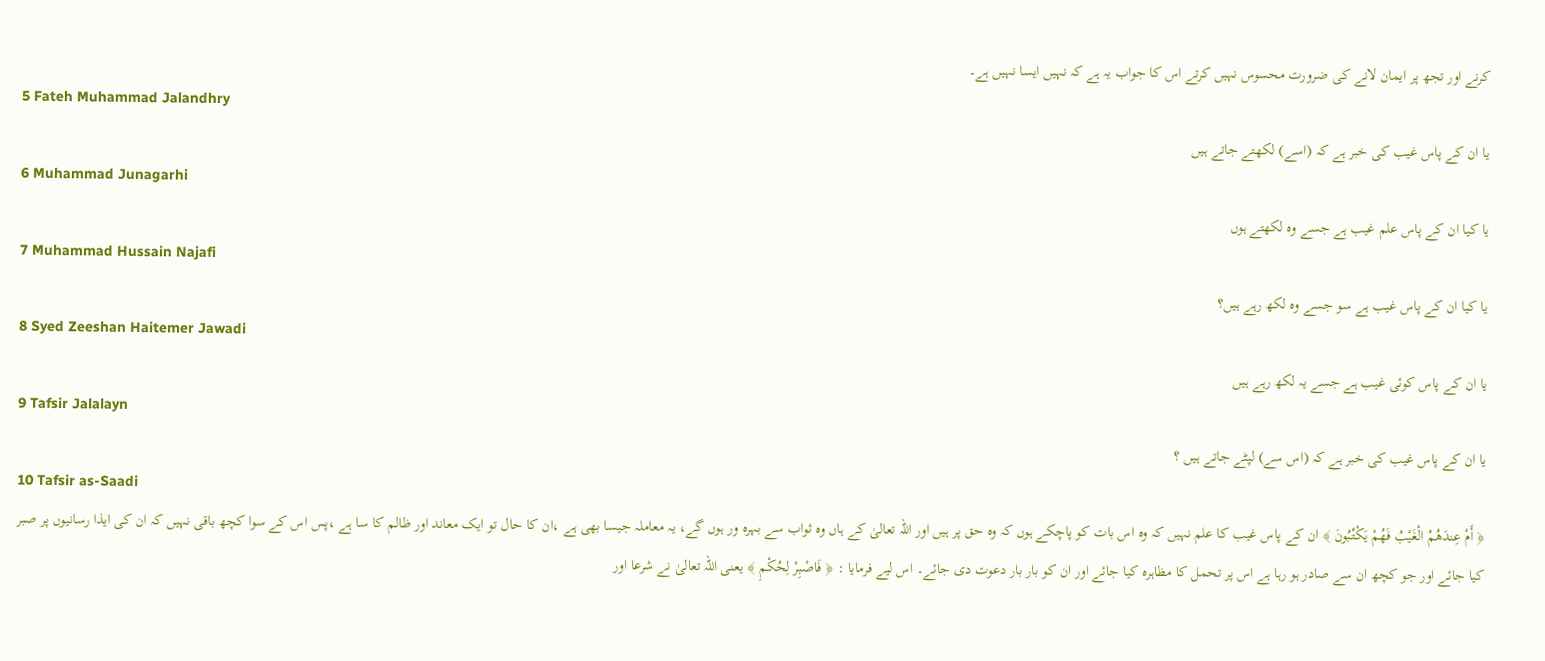کرنے اور تجھ پر ایمان لانے کی ضرورت محسوس نہیں کرتے اس کا جواب یہ ہے کہ نہیں ایسا نہیں ہے۔
5 Fateh Muhammad Jalandhry
یا ان کے پاس غیب کی خبر ہے کہ (اسے) لکھتے جاتے ہیں
6 Muhammad Junagarhi
یا کیا ان کے پاس علم غیب ہے جسے وه لکھتے ہوں
7 Muhammad Hussain Najafi
یا کیا ان کے پاس غیب ہے سو جسے وہ لکھ رہے ہیں؟
8 Syed Zeeshan Haitemer Jawadi
یا ان کے پاس کوئی غیب ہے جسے یہ لکھ رہے ہیں
9 Tafsir Jalalayn
یا ان کے پاس غیب کی خبر ہے کہ (اس سے) لپٹے جاتے ہیں ؟
10 Tafsir as-Saadi
﴿ أَمْ عِندَهُمُ الْغَيْبُ فَهُمْ يَكْتُبُونَ ﴾ ان کے پاس غیب کا علم نہیں کہ وہ اس بات کو پاچکے ہوں کہ وہ حق پر ہیں اور اللہ تعالیٰ کے ہاں وہ ثواب سے بہرہ ور ہوں گے، یہ معاملہ جیسا بھی ہے ،ان کا حال تو ایک معاند اور ظالم کا سا ہے ،پس اس کے سوا کچھ باقی نہیں کہ ان کی ایذا رسانیوں پر صبر کیا جائے اور جو کچھ ان سے صادر ہو رہا ہے اس پر تحمل کا مظاہرہ کیا جائے اور ان کو بار بار دعوت دی جائے۔ اس لیے فرمایا : ﴿ فَاصْبِرْ لِحُكْمِ ﴾ یعنی اللہ تعالیٰ نے شرعا اور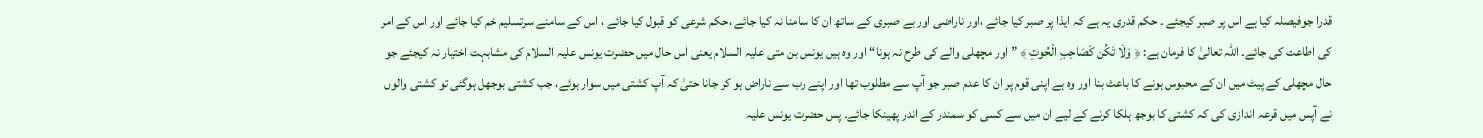قدرا جوفیصلہ کیا ہے اس پر صبر کیجئے ۔ حکم قدری یہ ہے کہ ایذا پر صبر کیا جائے ،اور ناراضی اور بے صبری کے ساتھ ان کا سامنا نہ کیا جائے ،حکم شرعی کو قبول کیا جائے ، اس کے سامنے سرتسلیم خم کیا جائے اور اس کے امر کی اطاعت کی جائے۔ اللہ تعالیٰ کا فرمان ہے: ﴿ وَلَا تَكُن كَصَاحِبِ الْحُوتِ ﴾ ” اور مچھلی والے کی طرح نہ ہونا“ اور وہ ہیں یونس بن متی علیہ السلام یعنی اس حال میں حضرت یونس علیہ السلام کی مشابہت اختیار نہ کیجئے جو حال مچھلی کے پیٹ میں ان کے محبوس ہونے کا باعث بنا اور وہ ہے اپنی قوم پر ان کا عدم صبر جو آپ سے مطلوب تھا اور اپنے رب سے ناراض ہو کر جانا حتیٰ کہ آپ کشتی میں سوار ہوئے، جب کشتی بوجھل ہوگئی تو کشتی والوں نے آپس میں قرعہ اندازی کی کہ کشتی کا بوجھ ہلکا کرنے کے لیے ان میں سے کسی کو سمندر کے اندر پھینکا جائے۔ پس حضرت یونس علیہ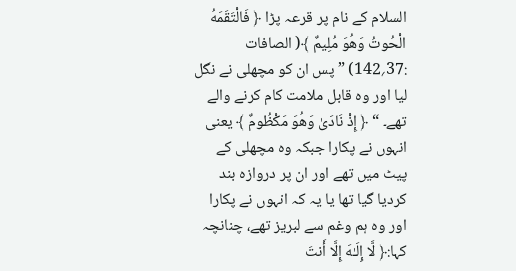السلام کے نام پر قرعہ پڑا ﴿ فَالْتَقَمَهُ الْحُوتُ وَهُوَ مُلِيمٌ ﴾( الصافات :37؍142) ” پس ان کو مچھلی نے نگل لیا اور وہ قابل ملامت کام کرنے والے تھے۔ “ ﴿ إِذْ نَادَىٰ وَهُوَ مَكْظُومٌ ﴾ یعنی انہوں نے پکارا جبکہ وہ مچھلی کے پیٹ میں تھے اور ان پر دروازہ بند کردیا گیا تھا یا یہ کہ انہوں نے پکارا اور وہ ہم وغم سے لبریز تھے، چنانچہ کہا:﴿ لَّا إِلَـٰهَ إِلَّا أَنتَ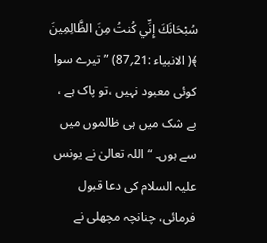سُبْحَانَكَ إِنِّي كُنتُ مِنَ الظَّالِمِينَ ﴾( الانبیاء :21؍87) ” تیرے سوا کوئی معبود نہیں ،تو پاک ہے ، بے شک میں ہی ظالموں میں سے ہوں۔ “ اللہ تعالیٰ نے یونس علیہ السلام کی دعا قبول فرمائی، چنانچہ مچھلی نے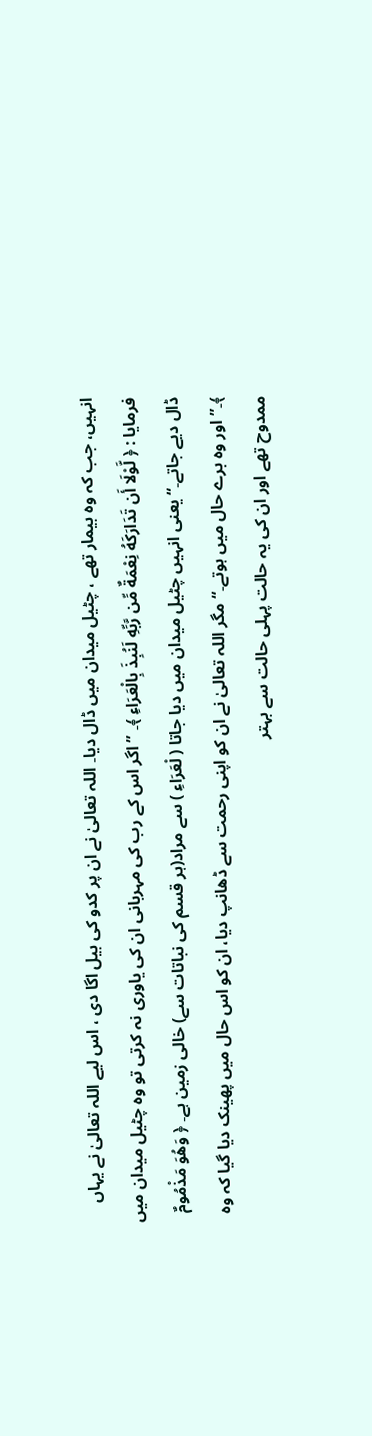انہیں، جب کہ وہ بیمار تھے ، چٹیل میدان میں ڈال دیا۔ اللہ تعالیٰ نے ان پر کدو کی بیل اگا دی ، اس لیے اللہ تعالیٰ نے یہاں فرمایا : ﴿ لَّوْلَا أَن تَدَارَكَهُ نِعْمَةٌ مِّن رَّبِّهِ لَنُبِذَ بِالْعَرَاءِ ﴾۔ ” اگر اس کے رب کی مہربانی ان کی یاوری نہ کرتی تو وہ چٹیل میدان میں ڈال دیے جاتے۔“ یعنی انہیں چٹیل میدان میں دیا جاتا ( لْعَرَاءِ ) سے مراد(ہر قسم کی نباتات سے) خالی زمین ہے۔ ﴿ وَهُوَ مَذْمُومٌ ﴾۔” اور وہ برے حال میں ہوتے۔“ مگر اللہ تعالیٰ نے ان کو اپنی رحمت سے ڈھانپ دیا، ان کو اس حال میں پھینک دیا گیا کہ وہ ممدوح تھے اور ان کی یہ حالت پہلی حالت سے بہتر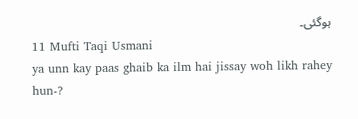ہوگئی۔
11 Mufti Taqi Usmani
ya unn kay paas ghaib ka ilm hai jissay woh likh rahey hun-?